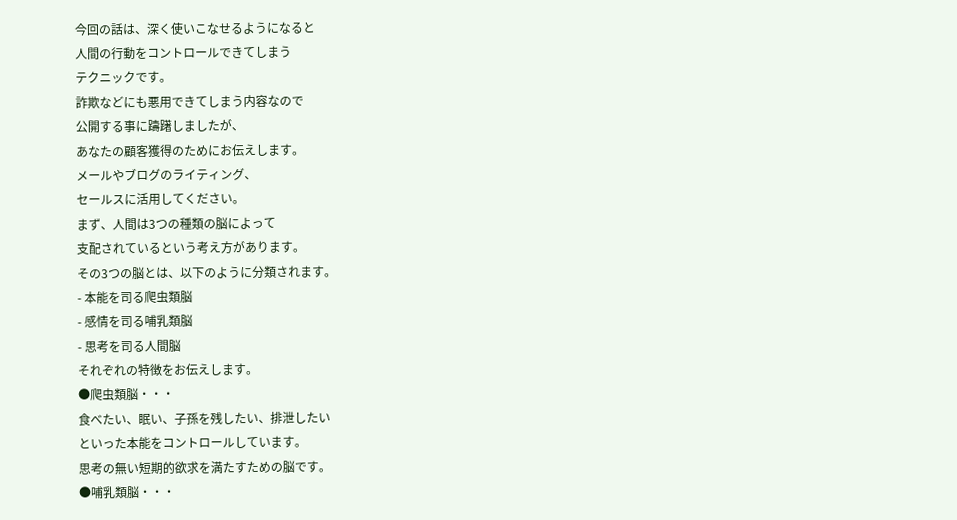今回の話は、深く使いこなせるようになると
人間の行動をコントロールできてしまう
テクニックです。
詐欺などにも悪用できてしまう内容なので
公開する事に躊躇しましたが、
あなたの顧客獲得のためにお伝えします。
メールやブログのライティング、
セールスに活用してください。
まず、人間は3つの種類の脳によって
支配されているという考え方があります。
その3つの脳とは、以下のように分類されます。
- 本能を司る爬虫類脳
- 感情を司る哺乳類脳
- 思考を司る人間脳
それぞれの特徴をお伝えします。
●爬虫類脳・・・
食べたい、眠い、子孫を残したい、排泄したい
といった本能をコントロールしています。
思考の無い短期的欲求を満たすための脳です。
●哺乳類脳・・・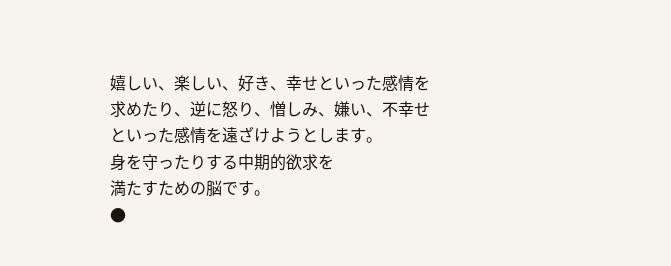嬉しい、楽しい、好き、幸せといった感情を
求めたり、逆に怒り、憎しみ、嫌い、不幸せ
といった感情を遠ざけようとします。
身を守ったりする中期的欲求を
満たすための脳です。
●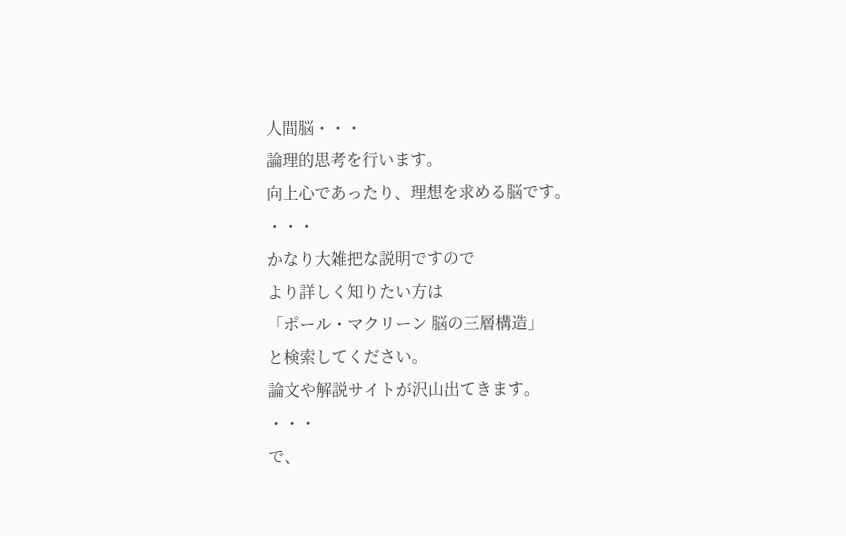人間脳・・・
論理的思考を行います。
向上心であったり、理想を求める脳です。
・・・
かなり大雑把な説明ですので
より詳しく知りたい方は
「ポール・マクリーン 脳の三層構造」
と検索してください。
論文や解説サイトが沢山出てきます。
・・・
で、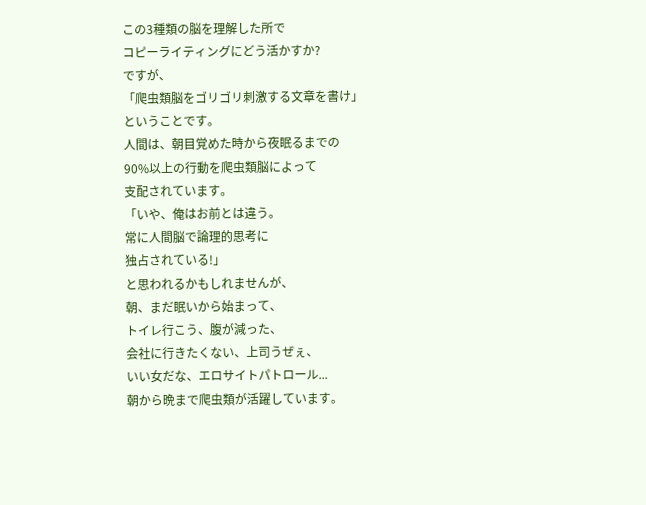この3種類の脳を理解した所で
コピーライティングにどう活かすか?
ですが、
「爬虫類脳をゴリゴリ刺激する文章を書け」
ということです。
人間は、朝目覚めた時から夜眠るまでの
90%以上の行動を爬虫類脳によって
支配されています。
「いや、俺はお前とは違う。
常に人間脳で論理的思考に
独占されている!」
と思われるかもしれませんが、
朝、まだ眠いから始まって、
トイレ行こう、腹が減った、
会社に行きたくない、上司うぜぇ、
いい女だな、エロサイトパトロール...
朝から晩まで爬虫類が活躍しています。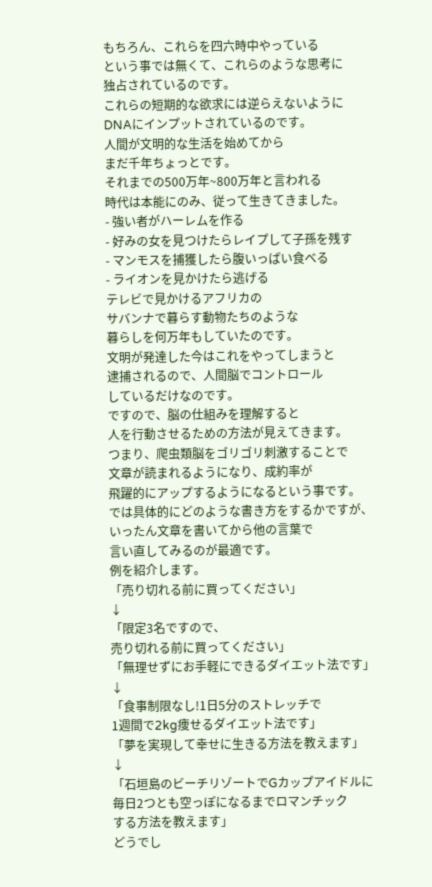もちろん、これらを四六時中やっている
という事では無くて、これらのような思考に
独占されているのです。
これらの短期的な欲求には逆らえないように
DNAにインプットされているのです。
人間が文明的な生活を始めてから
まだ千年ちょっとです。
それまでの500万年~800万年と言われる
時代は本能にのみ、従って生きてきました。
- 強い者がハーレムを作る
- 好みの女を見つけたらレイプして子孫を残す
- マンモスを捕獲したら腹いっぱい食べる
- ライオンを見かけたら逃げる
テレビで見かけるアフリカの
サバンナで暮らす動物たちのような
暮らしを何万年もしていたのです。
文明が発達した今はこれをやってしまうと
逮捕されるので、人間脳でコントロール
しているだけなのです。
ですので、脳の仕組みを理解すると
人を行動させるための方法が見えてきます。
つまり、爬虫類脳をゴリゴリ刺激することで
文章が読まれるようになり、成約率が
飛躍的にアップするようになるという事です。
では具体的にどのような書き方をするかですが、
いったん文章を書いてから他の言葉で
言い直してみるのが最適です。
例を紹介します。
「売り切れる前に買ってください」
↓
「限定3名ですので、
売り切れる前に買ってください」
「無理せずにお手軽にできるダイエット法です」
↓
「食事制限なし!1日5分のストレッチで
1週間で2kg痩せるダイエット法です」
「夢を実現して幸せに生きる方法を教えます」
↓
「石垣島のビーチリゾートでGカップアイドルに
毎日2つとも空っぽになるまでロマンチック
する方法を教えます」
どうでし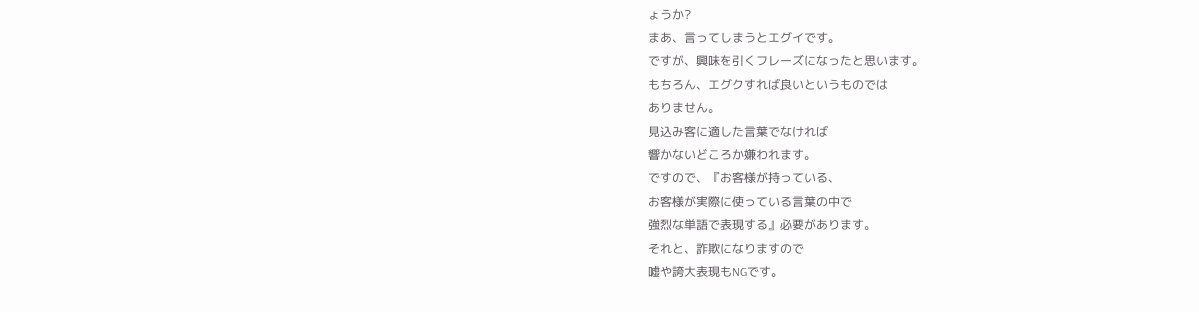ょうか?
まあ、言ってしまうとエグイです。
ですが、興味を引くフレーズになったと思います。
もちろん、エグクすれば良いというものでは
ありません。
見込み客に適した言葉でなければ
響かないどころか嫌われます。
ですので、『お客様が持っている、
お客様が実際に使っている言葉の中で
強烈な単語で表現する』必要があります。
それと、詐欺になりますので
嘘や誇大表現もNGです。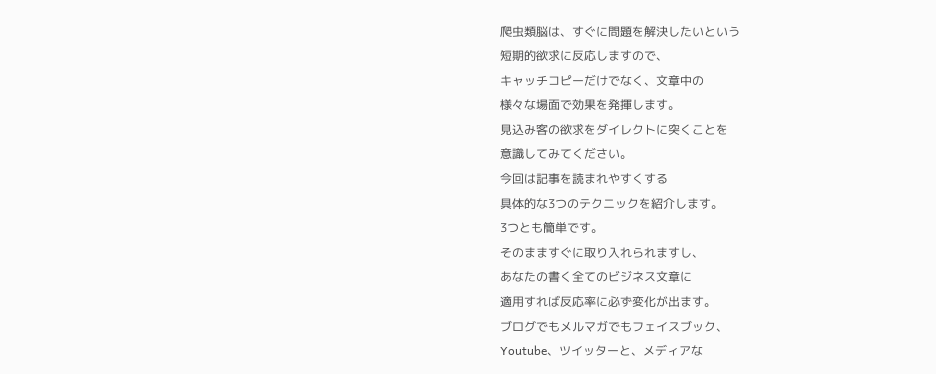爬虫類脳は、すぐに問題を解決したいという
短期的欲求に反応しますので、
キャッチコピーだけでなく、文章中の
様々な場面で効果を発揮します。
見込み客の欲求をダイレクトに突くことを
意識してみてください。
今回は記事を読まれやすくする
具体的な3つのテクニックを紹介します。
3つとも簡単です。
そのまますぐに取り入れられますし、
あなたの書く全てのビジネス文章に
適用すれば反応率に必ず変化が出ます。
ブログでもメルマガでもフェイスブック、
Youtube、ツイッターと、メディアな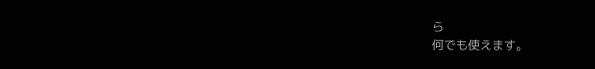ら
何でも使えます。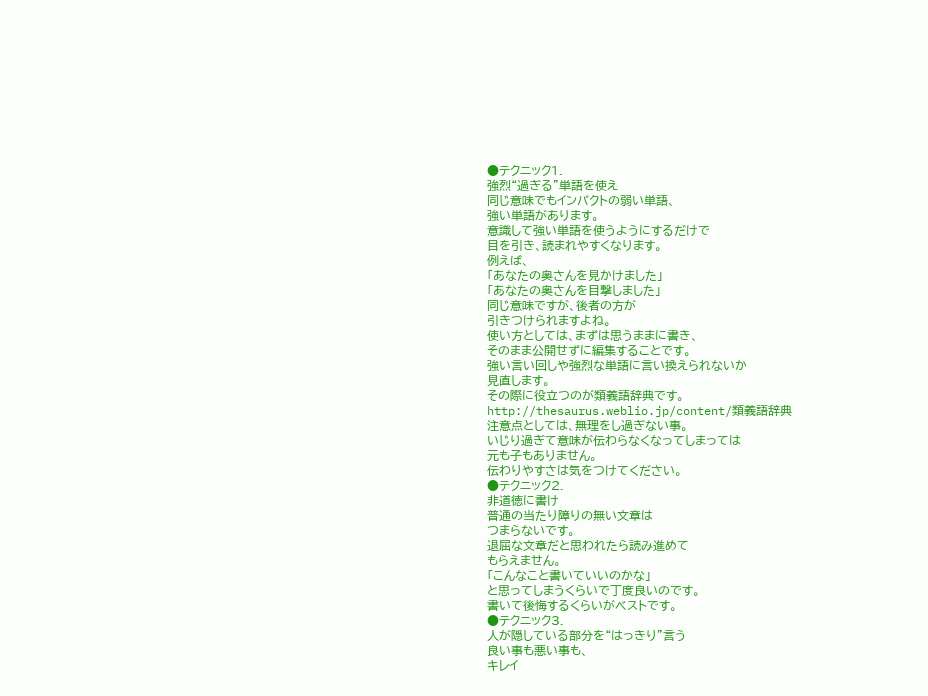●テクニック1.
強烈“過ぎる”単語を使え
同じ意味でもインパクトの弱い単語、
強い単語があります。
意識して強い単語を使うようにするだけで
目を引き、読まれやすくなります。
例えば、
「あなたの奥さんを見かけました」
「あなたの奥さんを目撃しました」
同じ意味ですが、後者の方が
引きつけられますよね。
使い方としては、まずは思うままに書き、
そのまま公開せずに編集することです。
強い言い回しや強烈な単語に言い換えられないか
見直します。
その際に役立つのが類義語辞典です。
http://thesaurus.weblio.jp/content/類義語辞典
注意点としては、無理をし過ぎない事。
いじり過ぎて意味が伝わらなくなってしまっては
元も子もありません。
伝わりやすさは気をつけてください。
●テクニック2.
非道徳に書け
普通の当たり障りの無い文章は
つまらないです。
退屈な文章だと思われたら読み進めて
もらえません。
「こんなこと書いていいのかな」
と思ってしまうくらいで丁度良いのです。
書いて後悔するくらいがベストです。
●テクニック3.
人が隠している部分を“はっきり”言う
良い事も悪い事も、
キレイ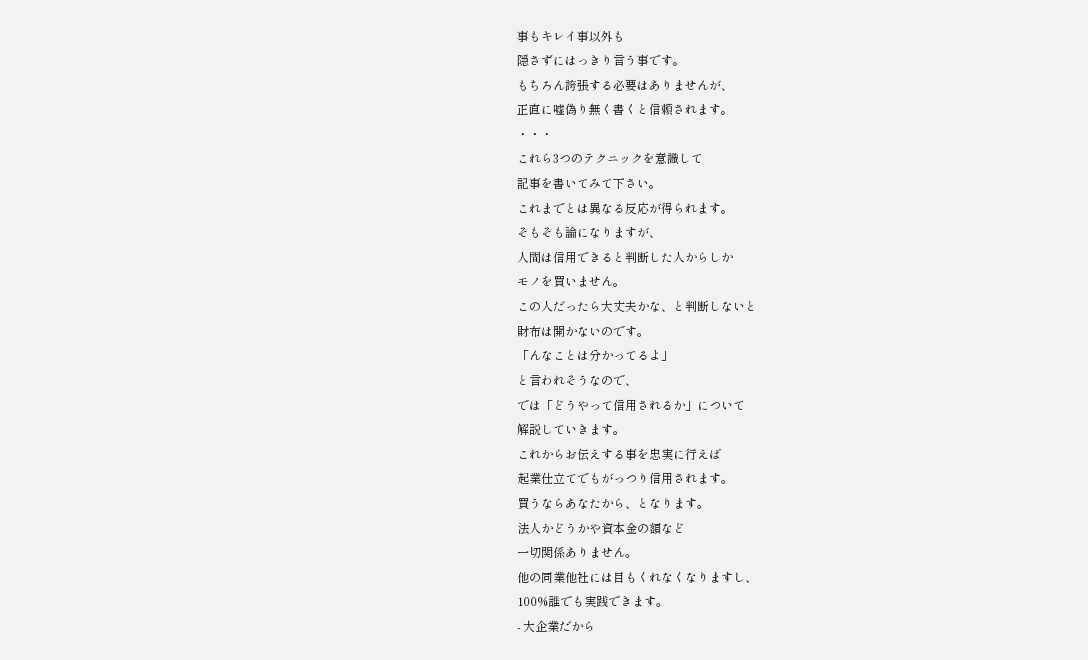事もキレイ事以外も
隠さずにはっきり言う事です。
もちろん誇張する必要はありませんが、
正直に嘘偽り無く書くと信頼されます。
・・・
これら3つのテクニックを意識して
記事を書いてみて下さい。
これまでとは異なる反応が得られます。
そもそも論になりますが、
人間は信用できると判断した人からしか
モノを買いません。
この人だったら大丈夫かな、と判断しないと
財布は開かないのです。
「んなことは分かってるよ」
と言われそうなので、
では「どうやって信用されるか」について
解説していきます。
これからお伝えする事を忠実に行えば
起業仕立てでもがっつり信用されます。
買うならあなたから、となります。
法人かどうかや資本金の額など
一切関係ありません。
他の同業他社には目もくれなくなりますし、
100%誰でも実践できます。
- 大企業だから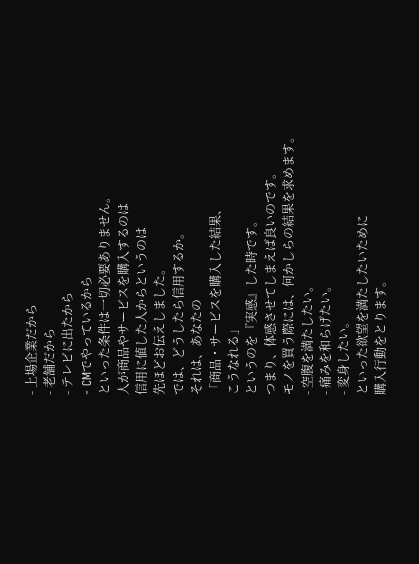- 上場企業だから
- 老舗だから
- テレビに出たから
- CMでやっているから
といった条件は一切必要ありません。
人が商品やサービスを購入するのは
信用に値した人からというのは
先ほどお伝えしました。
では、どうしたら信用するか。
それは、あなたの
「商品・サービスを購入した結果、
こうなれる」
というのを『実感』した時です。
つまり、体感させてしまえば良いのです。
モノを買う際には、何かしらの結果を求めます。
- 空腹を満たしたい。
- 痛みを和らげたい。
- 変身したい。
といった欲望を満たしたいために
購入行動をとります。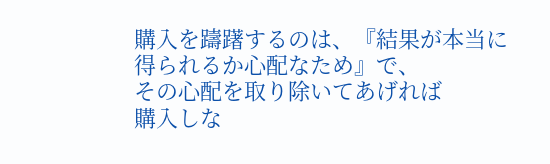購入を躊躇するのは、『結果が本当に
得られるか心配なため』で、
その心配を取り除いてあげれば
購入しな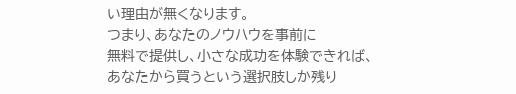い理由が無くなります。
つまり、あなたのノウハウを事前に
無料で提供し、小さな成功を体験できれば、
あなたから買うという選択肢しか残り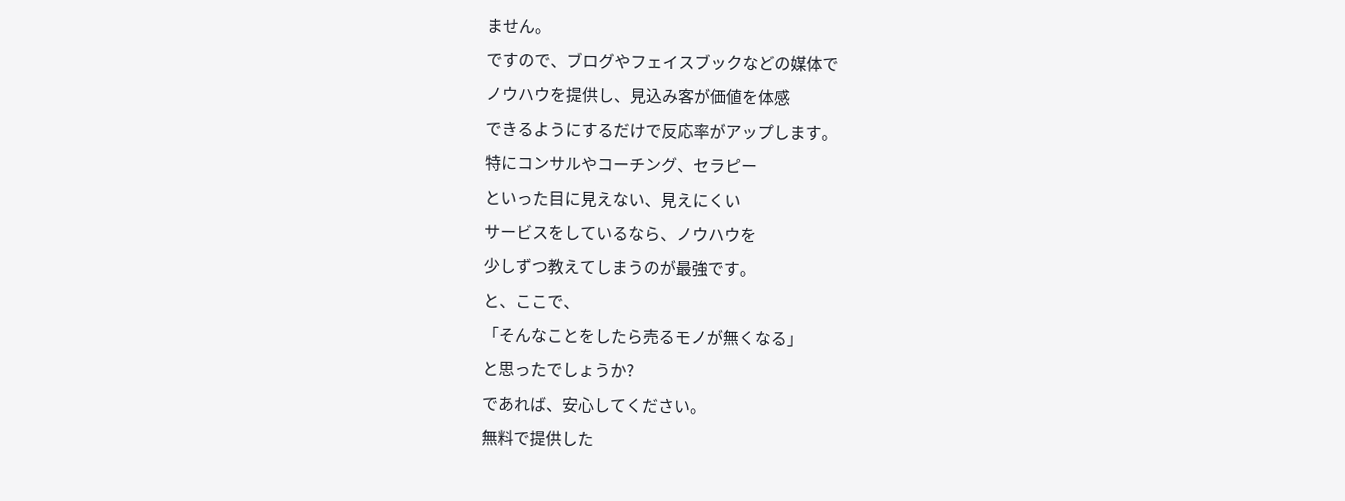ません。
ですので、ブログやフェイスブックなどの媒体で
ノウハウを提供し、見込み客が価値を体感
できるようにするだけで反応率がアップします。
特にコンサルやコーチング、セラピー
といった目に見えない、見えにくい
サービスをしているなら、ノウハウを
少しずつ教えてしまうのが最強です。
と、ここで、
「そんなことをしたら売るモノが無くなる」
と思ったでしょうか?
であれば、安心してください。
無料で提供した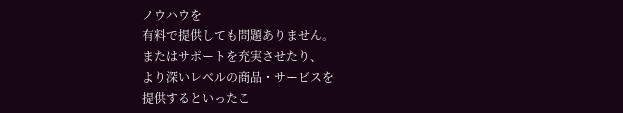ノウハウを
有料で提供しても問題ありません。
またはサポートを充実させたり、
より深いレベルの商品・サービスを
提供するといったこ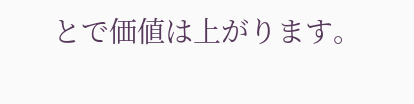とで価値は上がります。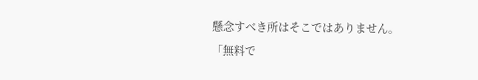懸念すべき所はそこではありません。
「無料で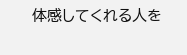体感してくれる人を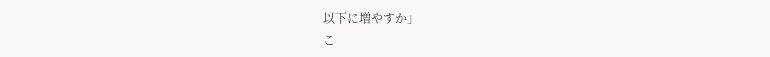以下に増やすか」
こ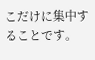こだけに集中することです。